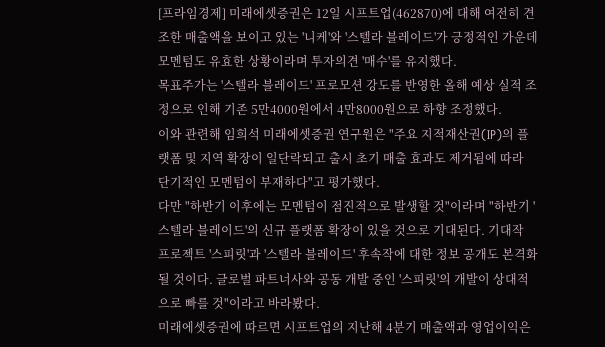[프라임경제] 미래에셋증권은 12일 시프트업(462870)에 대해 여전히 견조한 매출액을 보이고 있는 '니케'와 '스텔라 블레이드'가 긍정적인 가운데 모멘텀도 유효한 상황이라며 투자의견 '매수'를 유지했다.
목표주가는 '스텔라 블레이드' 프로모션 강도를 반영한 올해 예상 실적 조정으로 인해 기존 5만4000원에서 4만8000원으로 하향 조정했다.
이와 관련해 임희석 미래에셋증권 연구원은 "주요 지적재산권(IP)의 플랫폼 및 지역 확장이 일단락되고 출시 초기 매출 효과도 제거됨에 따라 단기적인 모멘텀이 부재하다"고 평가했다.
다만 "하반기 이후에는 모멘텀이 점진적으로 발생할 것"이라며 "하반기 '스텔라 블레이드'의 신규 플랫폼 확장이 있을 것으로 기대된다. 기대작 프로젝트 '스피릿'과 '스텔라 블레이드' 후속작에 대한 정보 공개도 본격화될 것이다. 글로벌 파트너사와 공동 개발 중인 '스피릿'의 개발이 상대적으로 빠를 것"이라고 바라봤다.
미래에셋증권에 따르면 시프트업의 지난해 4분기 매출액과 영업이익은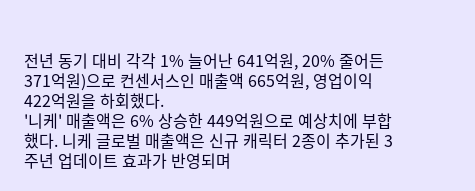전년 동기 대비 각각 1% 늘어난 641억원, 20% 줄어든 371억원)으로 컨센서스인 매출액 665억원, 영업이익 422억원을 하회했다.
'니케' 매출액은 6% 상승한 449억원으로 예상치에 부합했다. 니케 글로벌 매출액은 신규 캐릭터 2종이 추가된 3주년 업데이트 효과가 반영되며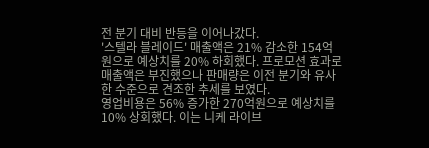전 분기 대비 반등을 이어나갔다.
'스텔라 블레이드' 매출액은 21% 감소한 154억원으로 예상치를 20% 하회했다. 프로모션 효과로 매출액은 부진했으나 판매량은 이전 분기와 유사한 수준으로 견조한 추세를 보였다.
영업비용은 56% 증가한 270억원으로 예상치를 10% 상회했다. 이는 니케 라이브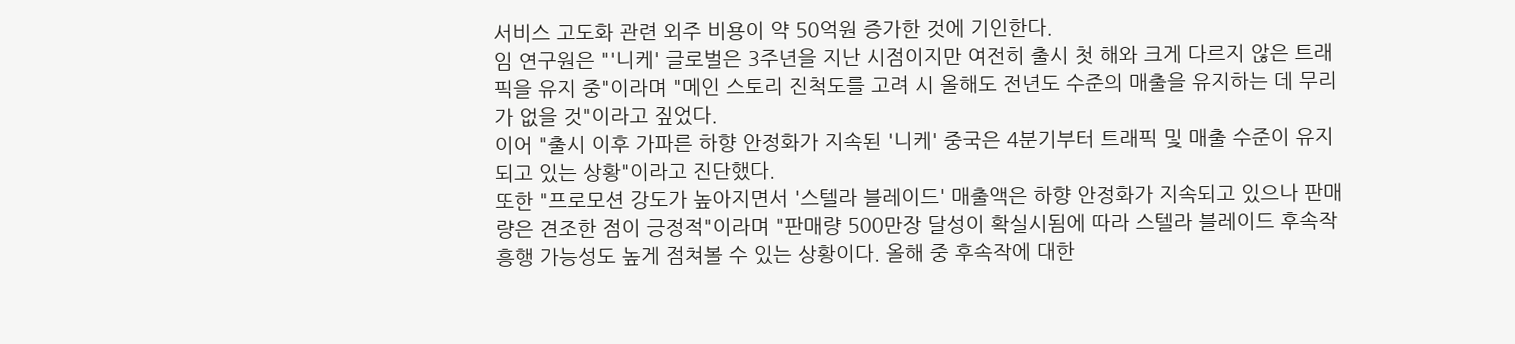서비스 고도화 관련 외주 비용이 약 50억원 증가한 것에 기인한다.
임 연구원은 "'니케' 글로벌은 3주년을 지난 시점이지만 여전히 출시 첫 해와 크게 다르지 않은 트래픽을 유지 중"이라며 "메인 스토리 진척도를 고려 시 올해도 전년도 수준의 매출을 유지하는 데 무리가 없을 것"이라고 짚었다.
이어 "출시 이후 가파른 하향 안정화가 지속된 '니케' 중국은 4분기부터 트래픽 및 매출 수준이 유지되고 있는 상황"이라고 진단했다.
또한 "프로모션 강도가 높아지면서 '스텔라 블레이드' 매출액은 하향 안정화가 지속되고 있으나 판매량은 견조한 점이 긍정적"이라며 "판매량 500만장 달성이 확실시됨에 따라 스텔라 블레이드 후속작 흥행 가능성도 높게 점쳐볼 수 있는 상황이다. 올해 중 후속작에 대한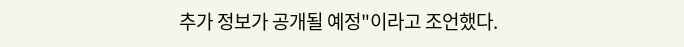추가 정보가 공개될 예정"이라고 조언했다.